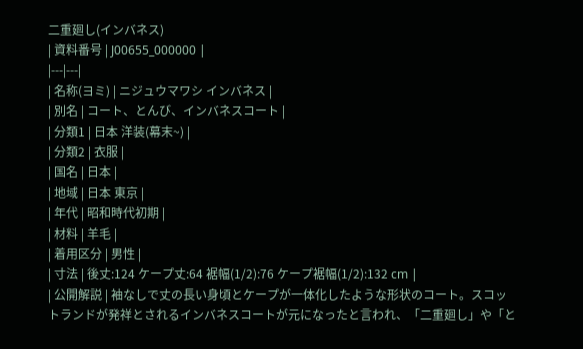二重廻し(インバネス)
| 資料番号 | J00655_000000 |
|---|---|
| 名称(ヨミ) | ニジュウマワシ インバネス |
| 別名 | コート、とんび、インバネスコート |
| 分類1 | 日本 洋装(幕末~) |
| 分類2 | 衣服 |
| 国名 | 日本 |
| 地域 | 日本 東京 |
| 年代 | 昭和時代初期 |
| 材料 | 羊毛 |
| 着用区分 | 男性 |
| 寸法 | 後丈:124 ケープ丈:64 裾幅(1/2):76 ケープ裾幅(1/2):132 cm |
| 公開解説 | 袖なしで丈の長い身頃とケープが一体化したような形状のコート。スコットランドが発祥とされるインバネスコートが元になったと言われ、「二重廻し」や「と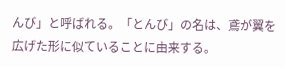んび」と呼ばれる。「とんび」の名は、鳶が翼を広げた形に似ていることに由来する。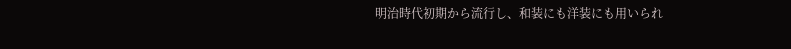明治時代初期から流行し、和装にも洋装にも用いられ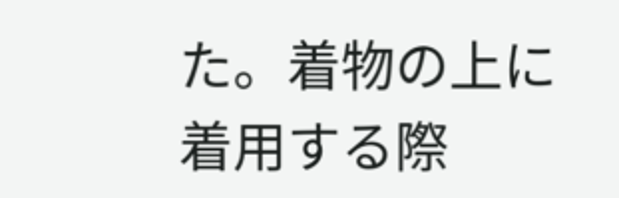た。着物の上に着用する際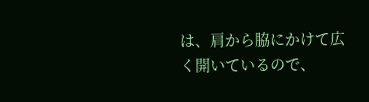は、肩から脇にかけて広く開いているので、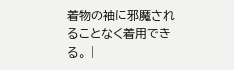着物の袖に邪魔されることなく着用できる。 |